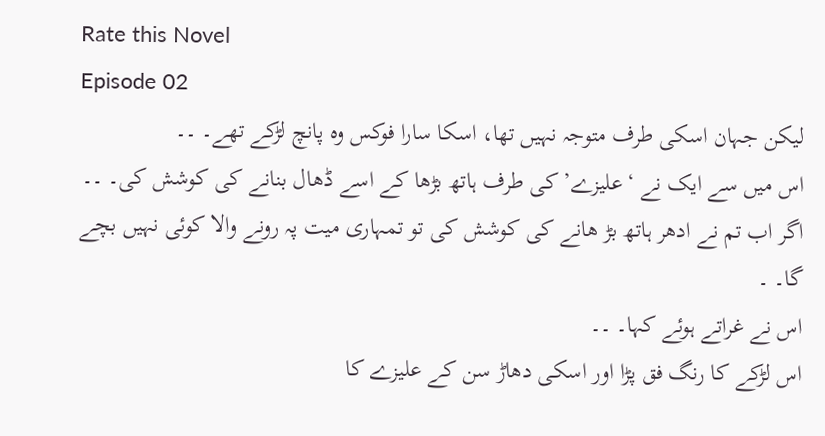Rate this Novel
Episode 02
لیکن جہان اسکی طرف متوجہ نہیں تھا، اسکا سارا فوکس وہ پانچ لڑکے تھے۔ ۔۔
اس میں سے ایک نے ‘علیزے’ کی طرف ہاتھ بڑھا کے اسے ڈھال بنانے کی کوشش کی۔ ۔۔
اگر اب تم نے ادھر ہاتھ بڑ ھانے کی کوشش کی تو تمہاری میت پہ رونے والا کوئی نہیں بچے گا۔ ۔
اس نے غراتے ہوئے کہا۔ ۔۔
اس لڑکے کا رنگ فق پڑا اور اسکی دھاڑ سن کے علیزے کا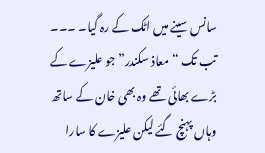سانس سینے میں اٹک کے رہ گیا۔ ۔۔۔
تب تک “معاذ سکندر” جو علیزے کے بڑے بھائی تھے وہ بھی خان کے ساتھ وہاں پہنچ گئے لیکن علیزے کا سارا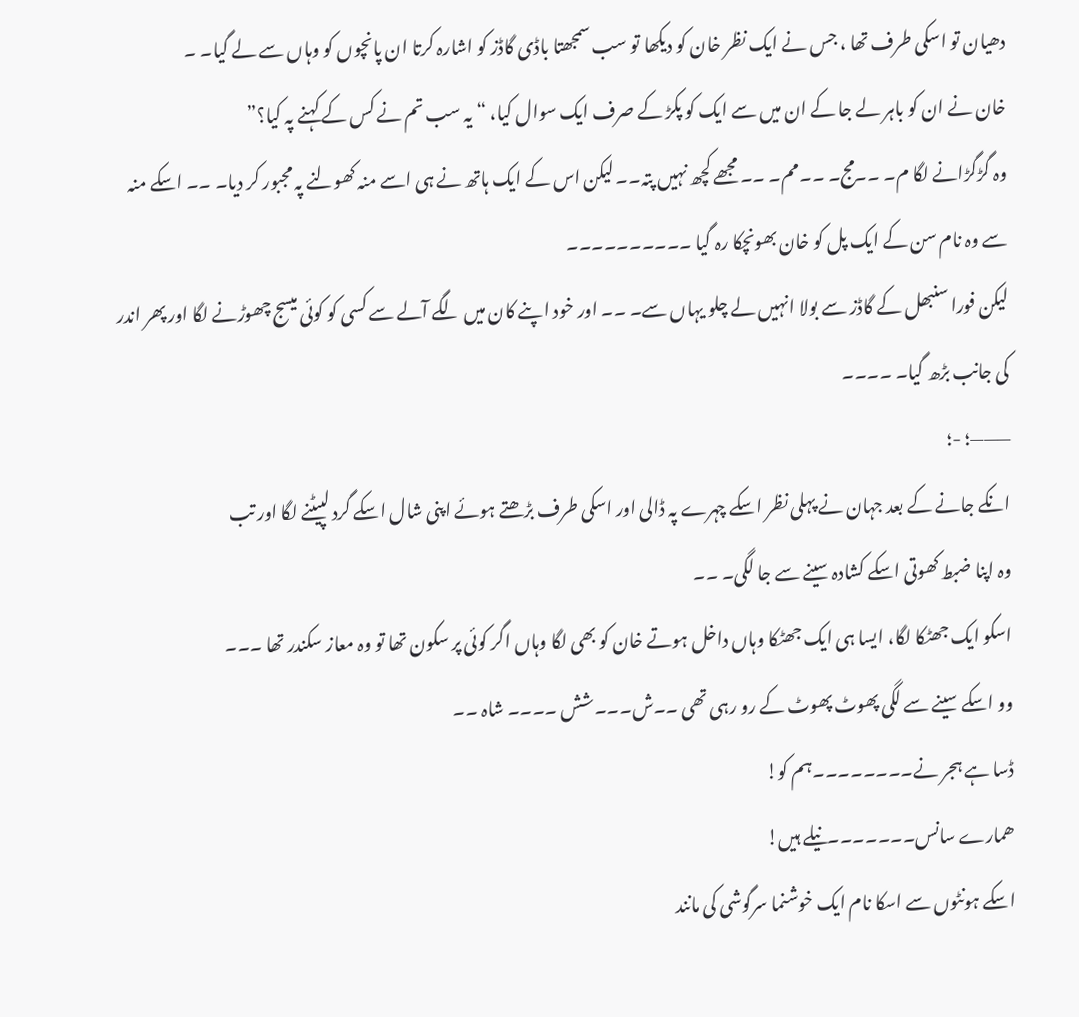دھیان تو اسکی طرف تھا ، جس نے ایک نظر خان کو دیکھا تو سب سمجھتا باڈی گاڈز کو اشارہ کرتا ان پانچوں کو وہاں سے لے گیا۔ ۔
خان نے ان کو باہر لے جا کے ان میں سے ایک کو پکڑ کے صرف ایک سوال کیا، “یہ سب تم نے کس کے کہنے پہ کیا؟”
وہ گڑگڑانے لگا م۔ ۔۔مج۔ ۔۔مم۔ ۔۔ مجھے کچھ نہیں پتہ۔۔ لیکن اس کے ایک ہاتھ نے ہی اسے منہ کھولنے پہ مجبور کر دیا۔ ۔۔ اسکے منہ سے وہ نام سن کے ایک پل کو خان بھونچکا رہ گیا ۔۔۔۔۔۔۔۔۔۔
لیکن فورا سنبھل کے گاڈز سے بولا انہیں لے چلو یہاں سے۔ ۔۔ اور خود اپنے کان میں لگے آلے سے کسی کو کوئی میسج چھوڑنے لگا اور پھر اندر کی جانب بڑھ گیا۔ ۔۔۔۔
———؛ -؛
انکے جانے کے بعد جہان نے پہلی نظر اسکے چہرے پہ ڈالی اور اسکی طرف بڑھتے ہوئے اپنی شال اسکے گرد لپیٹنے لگا اور تب
وہ اپنا ضبط کھوتی اسکے کشادہ سینے سے جا لگی۔ ۔۔
اسکو ایک جھٹکا لگا، ایسا ہی ایک جھٹکا وہاں داخل ہوتے خان کو بھی لگا وہاں اگر کوئی پر سکون تھا تو وہ معاز سکندر تھا ۔۔۔
وو اسکے سینے سے لگی پھوٹ پھوٹ کے رو رہی تھی ۔۔ش۔۔۔شش ۔۔۔۔ شاہ ۔۔
ڈسا ہے ہجر نے۔۔۔۔۔۔۔۔ہم کو!
ھمارے سانس۔۔۔۔۔۔۔نیلے ہیں!
اسکے ہونٹوں سے اسکا نام ایک خوشنما سرگوشی کی مانند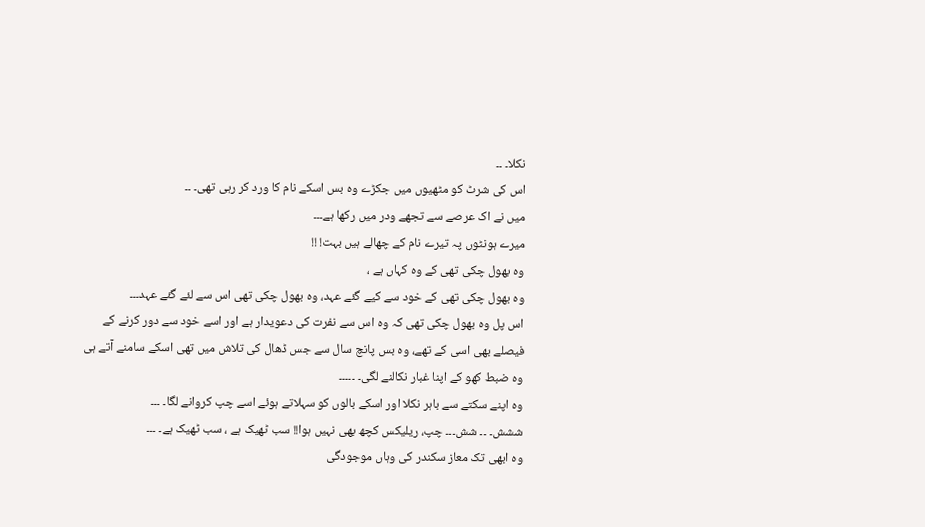نکلا۔ ۔۔
اس کی شرٹ کو مٹھیوں میں جکڑے وہ بس اسکے نام کا ورد کر رہی تھی۔ ۔۔
میں نے اک عرصے سے تجھے ودر میں رکھا ہے۔۔۔
میرے ہونٹوں پہ تیرے نام کے چھالے ہیں بہت! !!
وہ بھول چکی تھی کے وہ کہاں ہے ،
وہ بھول چکی تھی کے خود سے کیے گئے عہد، وہ بھول چکی تھی اس سے لئے گئے عہد۔۔۔
اس پل وہ بھول چکی تھی کہ وہ اس سے نفرت کی دعویدار ہے اور اسے خود سے دور کرنے کے فیصلے بھی اسی کے تھے، وہ بس پانچ سال سے جس ڈھال کی تلاش میں تھی اسکے سامنے آتے ہی وہ ضبط کھو کے اپنا غبار نکالنے لگی۔ ۔۔۔۔۔
وہ اپنے سکتے سے باہر نکلا اور اسکے بالوں کو سہلاتے ہوئے اسے چپ کروانے لگا۔ ۔۔۔
ششش۔ ۔۔ شش۔۔۔ چپ، ریلیکس کچھ بھی نہیں ہوا!! سب ٹھیک ہے ، سب ٹھیک ہے۔ ۔۔۔
وہ ابھی تک معاز سکندر کی وہاں موجودگی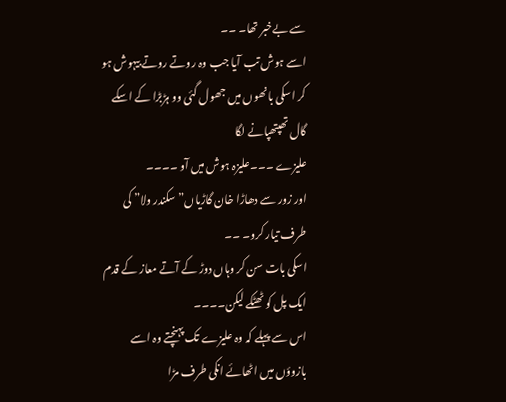سے بےخبر تھا۔ ۔۔
اسے ہوش تب آیا جب وہ روتے روتے بیہوش ہو کر اسکی بانھوں میں جھول گئی وو ہڑبڑا کے اسکے گال تھپتھپانے لگا
علیزے ۔۔۔علیزہ ہوش میں آو ۔۔۔۔
اور زور سے دھاڑا خان گاڑیاں” سکندر ولا” کی طرف تیار کرو۔ ۔۔
اسکی بات سن کر وہاں دوڑ کے آتے معاز کے قدم ایک پل کو ٹھٹکے لیکن۔۔۔۔
اس سے پہلے کہ وہ علیزے تک پہنچتے وہ اسے بازوؤں میں اٹھائے انکی طرف مڑا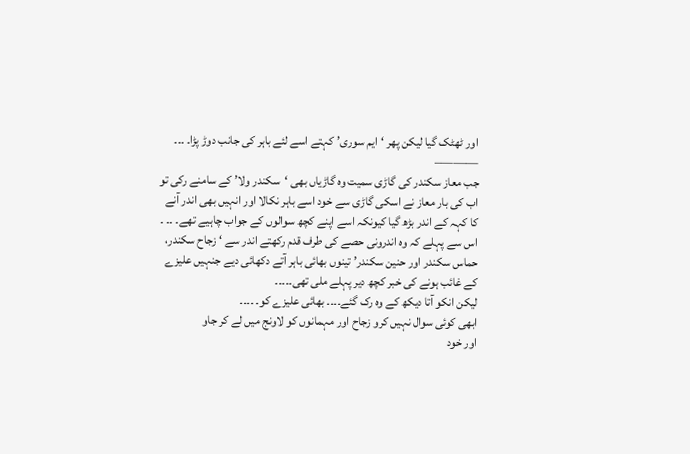اور ٹھٹک گیا لیکن پھر ‘ایم سوری’ کہتے اسے لئے باہر کی جانب دوڑ پڑا۔ ۔۔۔
———–
جب معاز سکندر کی گاڑی سمیت وہ گاڑیاں بھی ‘سکندر ولا’ کے سامنے رکی تو اب کی بار معاز نے اسکی گاڑی سے خود اسے باہر نکالا اور انہیں بھی اندر آنے کا کہہ کے اندر بڑھ گیا کیونکہ اسے اپنے کچھ سوالوں کے جواب چاہیے تھے۔ ۔۔ ۔ اس سے پہلے کہ وہ اندرونی حصے کی طرف قدم رکھتے اندر سے ‘ زجاح سکندر، حماس سکندر اور حنین سکندر’ تینوں بھائی باہر آتے دکھائی دیے جنہیں علیزے کے غائب ہونے کی خبر کچھ دیر پہلے ملی تھی۔۔۔۔۔
لیکن انکو آتا دیکھ کے وہ رک گئے۔۔۔۔ بھائی علیزے کو۔ ۔۔۔۔
ابھی کوئی سوال نہیں کرو زجاح اور مہمانوں کو لاونج میں لے کر جاو
اور خود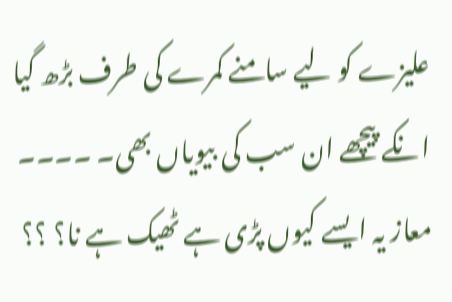علیزے کو لیے سامنے کمرے کی طرف بڑھ گیا انکے پیچھے ان سب کی بیویاں بھی۔ ۔۔۔۔
معاز یہ ایسے کیوں پڑی ہے ٹھیک ہے نا؟ ؟؟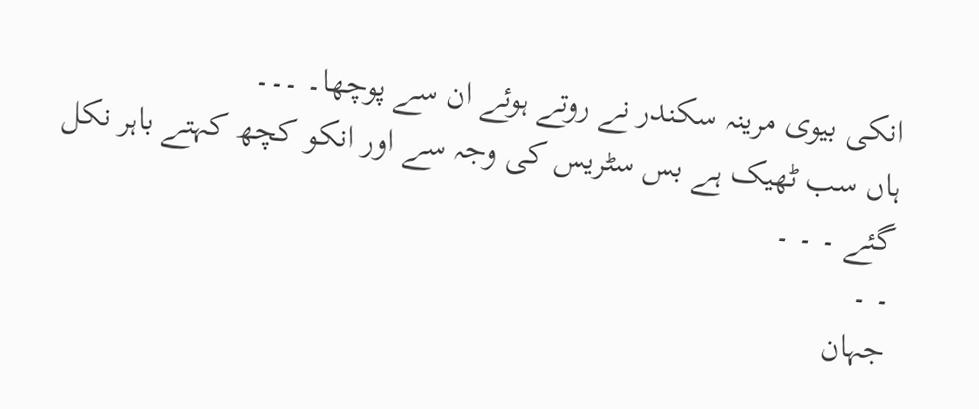انکی بیوی مرینہ سکندر نے روتے ہوئے ان سے پوچھا۔ ۔۔۔
ہاں سب ٹھیک ہے بس سٹریس کی وجہ سے اور انکو کچھ کہتے باہر نکل گئے ۔ ۔ ۔
۔ ۔
جہان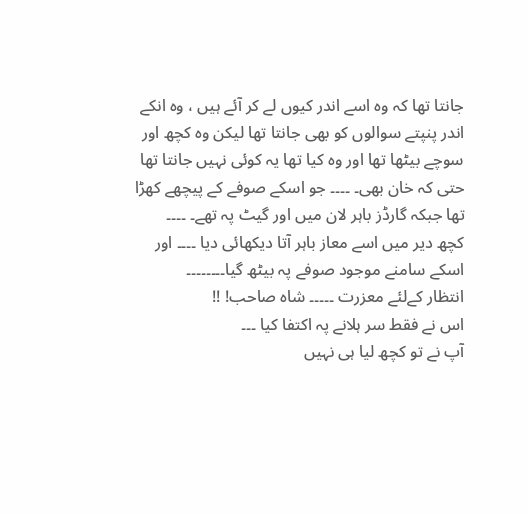جانتا تھا کہ وہ اسے اندر کیوں لے کر آئے ہیں ، وہ انکے اندر پنپتے سوالوں کو بھی جانتا تھا لیکن وہ کچھ اور سوچے بیٹھا تھا اور وہ کیا تھا یہ کوئی نہیں جانتا تھا حتی کہ خان بھی۔ ۔۔۔۔ جو اسکے صوفے کے پیچھے کھڑا تھا جبکہ گارڈز باہر لان میں اور گیٹ پہ تھے۔ ۔۔۔۔
کچھ دیر میں اسے معاز باہر آتا دیکھائی دیا ۔۔۔۔ اور اسکے سامنے موجود صوفے پہ بیٹھ گیا۔۔۔۔۔۔۔۔
انتظار کےلئے معزرت ۔۔۔۔۔ شاہ صاحب! !!
اس نے فقط سر ہلانے پہ اکتفا کیا ۔۔۔
آپ نے تو کچھ لیا ہی نہیں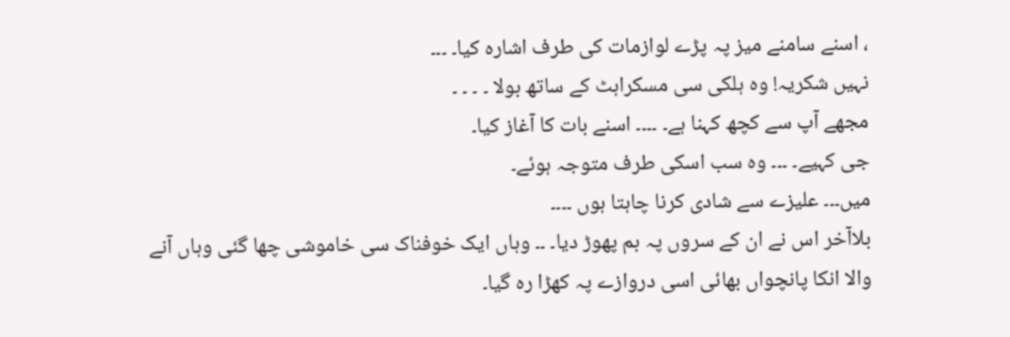، اسنے سامنے میز پہ پڑے لوازمات کی طرف اشارہ کیا۔ ۔۔۔
نہیں شکریہ! وہ ہلکی سی مسکراہٹ کے ساتھ بولا ۔ ۔ ۔ ۔
مجھے آپ سے کچھ کہنا ہے۔ ۔۔۔۔ اسنے بات کا آغاز کیا۔
جی کہیے۔ ۔۔۔ وہ سب اسکی طرف متوجہ ہوئے۔
میں۔۔۔ علیزے سے شادی کرنا چاہتا ہوں ۔۔۔۔
بلاآخر اس نے ان کے سروں پہ بم پھوڑ دیا۔ ۔۔ وہاں ایک خوفناک سی خاموشی چھا گئی وہاں آنے والا انکا پانچواں بھائی اسی دروازے پہ کھڑا رہ گیا۔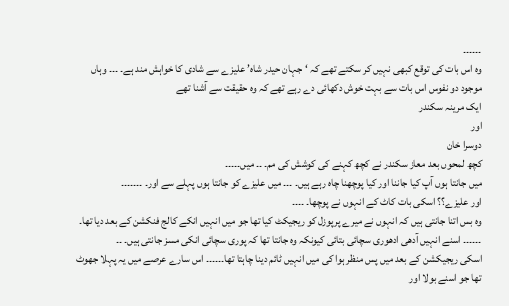۔۔۔۔۔۔
وہ اس بات کی توقع کبھی نہیں کر سکتے تھے کہ ‘جہان حیدر شاہ’ علیزے سے شادی کا خواہش مند ہے۔ ۔۔۔ وہاں موجود دو نفوس اس بات سے بہت خوش دکھائی دے رہے تھے کہ وہ حقیقت سے آشنا تھے
ایک مرینہ سکندر
اور
دوسرا خان
کچھ لمحوں بعد معاز سکندر نے کچھ کہنے کی کوشش کی مم۔ ۔۔ میں۔۔۔۔۔
میں جانتا ہوں آپ کیا جاننا اور کیا پوچھنا چاہ رہے ہیں۔ ۔۔۔ میں علیزے کو جانتا ہوں پہلے سے اور۔ ۔۔۔۔۔۔۔
اور علیزے؟؟ اسکی بات کاٹ کے انہوں نے پوچھا۔ ۔۔۔۔
وہ بس اتنا جانتی ہیں کہ انہوں نے میرے پرپوزل کو ریجیکٹ کیا تھا جو میں انہیں انکے کالج فنکشن کے بعد دیا تھا۔ ۔۔۔۔۔۔ اسنے انہیں آدھی ادھوری سچائی بتائی کیونکہ وہ جانتا تھا کہ پوری سچائی انکی مسز جانتی ہیں۔ ۔۔
اسکی ریجیکشن کے بعد میں پس منظر ہوا کی میں انہیں ٹائم دینا چاہتا تھا۔۔۔۔۔۔ اس سارے عرصے میں یہ پہلا جھوٹ تھا جو اسنے بولا اور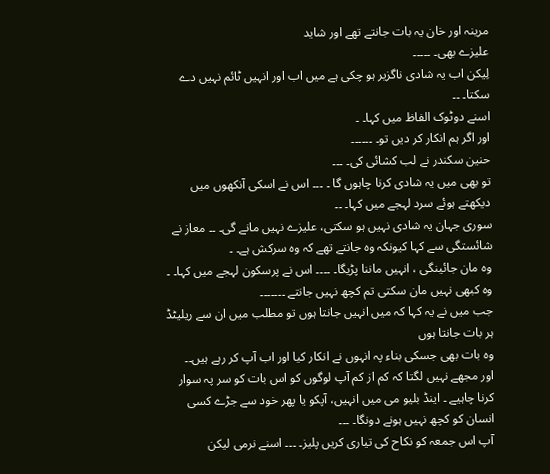مرینہ اور خان یہ بات جانتے تھے اور شاید
علیزے بھی۔ ۔۔۔۔۔
لِیکن اب یہ شادی ناگزیر ہو چکی ہے میں اب اور انہیں ٹائم نہیں دے سکتا۔ ۔۔
اسنے دوٹوک الفاظ میں کہا۔ ۔
اور اگر ہم انکار کر دیں تو۔ ۔۔۔۔۔۔
حنین سکندر نے لب کشائی کی۔ ۔۔۔
تو بھی میں یہ شادی کرنا چاہوں گا ۔ ۔۔۔ اس نے اسکی آنکھوں میں دیکھتے ہوئے سرد لہجے میں کہا۔ ۔۔
سوری جہان یہ شادی نہیں ہو سکتی، علیزے نہیں مانے گی۔ ۔۔ معاز نے شائستگی سے کہا کیونکہ وہ جانتے تھے کہ وہ سرکش ہے۔ ۔
وہ مان جائینگی ، انہیں ماننا پڑیگا۔ ۔۔۔۔ اس نے پرسکون لہجے میں کہا۔ ۔
وہ کبھی نہیں مان سکتی تم کچھ نہیں جانتے ۔۔۔۔۔۔۔
جب میں نے یہ کہا کہ میں انہیں جانتا ہوں تو مطلب میں ان سے ریلیٹڈ ہر بات جانتا ہوں
وہ بات بھی جسکی بناء پہ انہوں نے انکار کیا اور اب آپ کر رہے ہیں۔۔
اور مجھے نہیں لگتا کہ کم از کم آپ لوگوں کو اس بات کو سر پہ سوار کرنا چاہیے ۔ اینڈ بلیو می میں انہیں، آپکو یا پھر خود سے جڑے کسی انسان کو کچھ نہیں ہونے دونگا۔ ۔۔۔
آپ اس جمعہ کو نکاح کی تیاری کریں پلیز۔ ۔۔۔ اسنے نرمی لیکن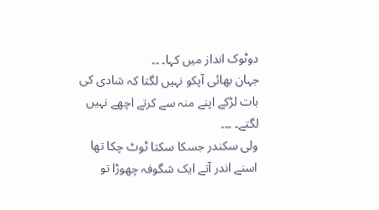دوٹوک انداز میں کہا۔ ۔۔
جہان بھائی آپکو نہیں لگتا کہ شادی کی بات لڑکے اپنے منہ سے کرتے اچھے نہیں لگتے۔ ۔۔۔
ولی سکندر جسکا سکتا ٹوٹ چکا تھا اسنے اندر آتے ایک شگوفہ چھوڑا تو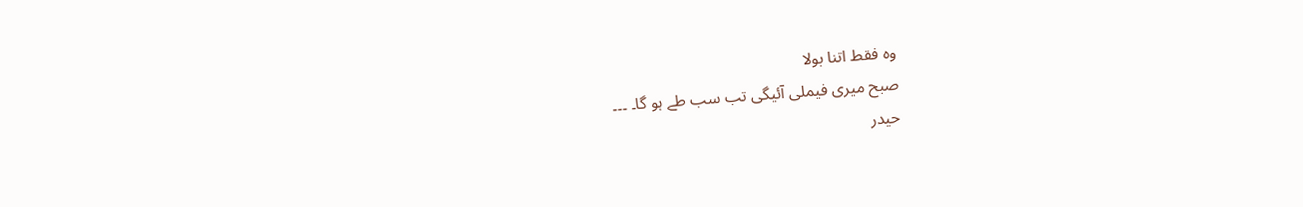وہ فقط اتنا بولا
صبح میری فیملی آئیگی تب سب طے ہو گا۔ ۔۔۔
حیدر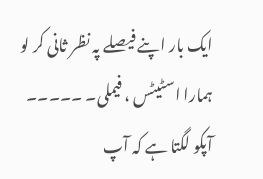ایک بار اپنے فیصلے پہ نظر ثانی کر لو ہمارا اسٹیٹس ، فیملی۔ ۔۔۔۔۔
آپکو لگتا ہے کہ آپ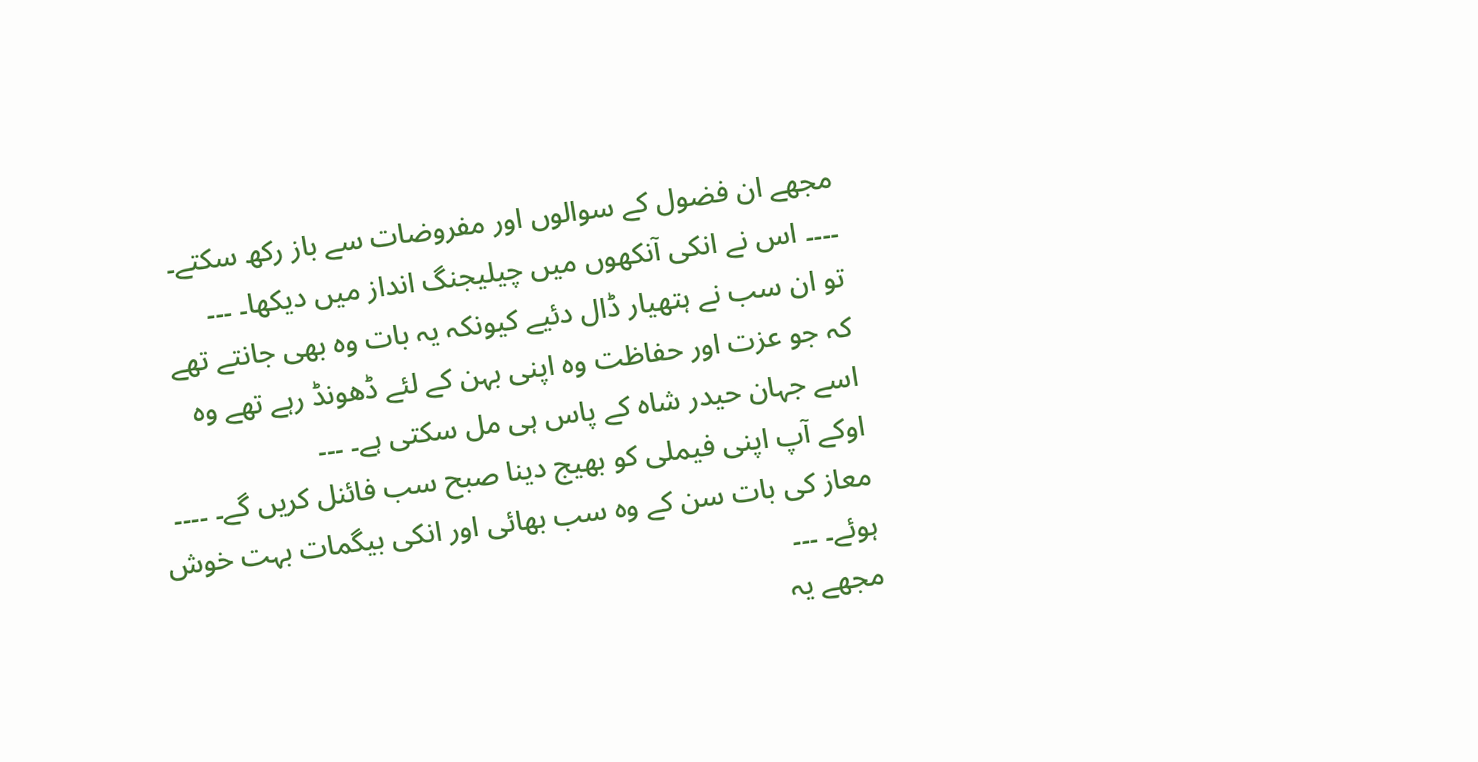مجھے ان فضول کے سوالوں اور مفروضات سے باز رکھ سکتے۔ ۔۔۔۔ اس نے انکی آنکھوں میں چیلیجنگ انداز میں دیکھا۔ ۔۔۔
تو ان سب نے ہتھیار ڈال دئیے کیونکہ یہ بات وہ بھی جانتے تھے کہ جو عزت اور حفاظت وہ اپنی بہن کے لئے ڈھونڈ رہے تھے وہ اسے جہان حیدر شاہ کے پاس ہی مل سکتی ہے۔ ۔۔۔
اوکے آپ اپنی فیملی کو بھیج دینا صبح سب فائنل کریں گے۔ ۔۔۔۔ معاز کی بات سن کے وہ سب بھائی اور انکی بیگمات بہت خوش ہوئے۔ ۔۔۔
مجھے یہ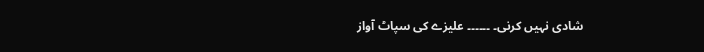شادی نہیں کرنی۔ ۔۔۔۔۔۔ علیزے کی سپاٹ آواز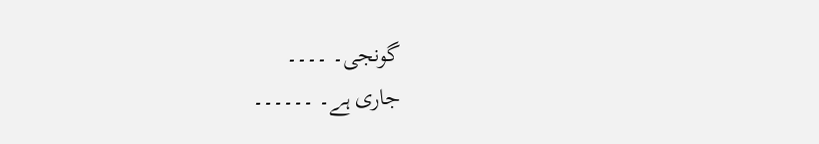گونجی۔ ۔۔۔۔
جاری ہے۔ ۔۔۔۔۔۔